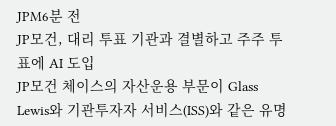JPM6분 전
JP모건, 대리 투표 기관과 결별하고 주주 투표에 AI 도입
JP모건 체이스의 자산운용 부문이 Glass Lewis와 기관투자자 서비스(ISS)와 같은 유명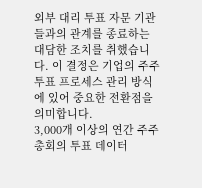외부 대리 투표 자문 기관들과의 관계를 종료하는 대담한 조치를 취했습니다. 이 결정은 기업의 주주 투표 프로세스 관리 방식에 있어 중요한 전환점을 의미합니다.
3,000개 이상의 연간 주주총회의 투표 데이터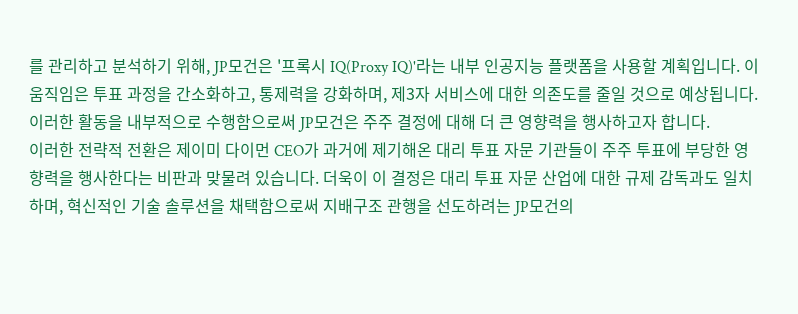를 관리하고 분석하기 위해, JP모건은 '프록시 IQ(Proxy IQ)'라는 내부 인공지능 플랫폼을 사용할 계획입니다. 이 움직임은 투표 과정을 간소화하고, 통제력을 강화하며, 제3자 서비스에 대한 의존도를 줄일 것으로 예상됩니다. 이러한 활동을 내부적으로 수행함으로써 JP모건은 주주 결정에 대해 더 큰 영향력을 행사하고자 합니다.
이러한 전략적 전환은 제이미 다이먼 CEO가 과거에 제기해온 대리 투표 자문 기관들이 주주 투표에 부당한 영향력을 행사한다는 비판과 맞물려 있습니다. 더욱이 이 결정은 대리 투표 자문 산업에 대한 규제 감독과도 일치하며, 혁신적인 기술 솔루션을 채택함으로써 지배구조 관행을 선도하려는 JP모건의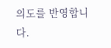의도를 반영합니다.